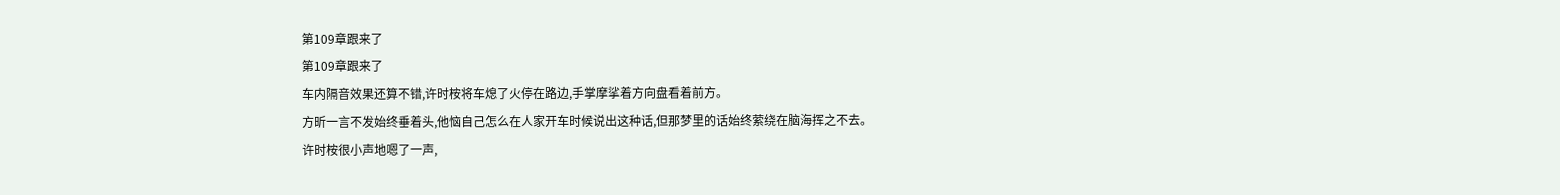第109章跟来了
第109章跟来了
车内隔音效果还算不错,许时桉将车熄了火停在路边,手掌摩挲着方向盘看着前方。
方昕一言不发始终垂着头,他恼自己怎么在人家开车时候说出这种话,但那梦里的话始终萦绕在脑海挥之不去。
许时桉很小声地嗯了一声,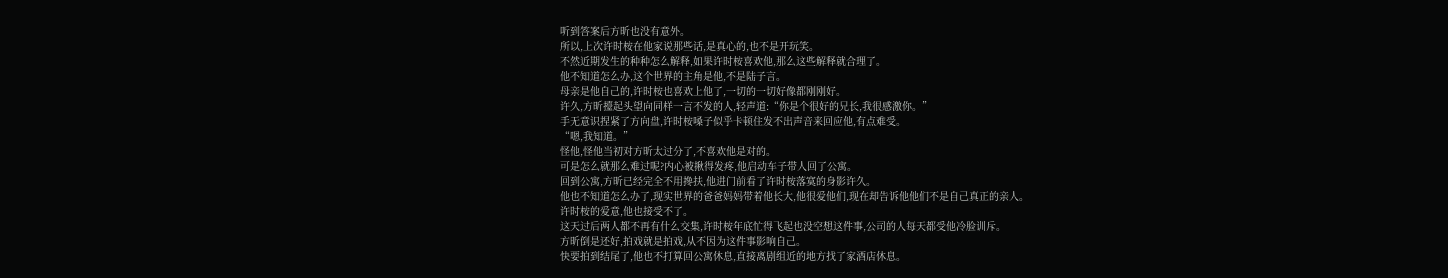听到答案后方昕也没有意外。
所以,上次许时桉在他家说那些话,是真心的,也不是开玩笑。
不然近期发生的种种怎么解释,如果许时桉喜欢他,那么这些解释就合理了。
他不知道怎么办,这个世界的主角是他,不是陆子言。
母亲是他自己的,许时桉也喜欢上他了,一切的一切好像都刚刚好。
许久,方昕擡起头望向同样一言不发的人,轻声道:“你是个很好的兄长,我很感激你。”
手无意识捏紧了方向盘,许时桉嗓子似乎卡顿住发不出声音来回应他,有点难受。
“嗯,我知道。”
怪他,怪他当初对方昕太过分了,不喜欢他是对的。
可是怎么就那么难过呢?内心被揪得发疼,他启动车子带人回了公寓。
回到公寓,方昕已经完全不用搀扶,他进门前看了许时桉落寞的身影许久。
他也不知道怎么办了,现实世界的爸爸妈妈带着他长大,他很爱他们,现在却告诉他他们不是自己真正的亲人。
许时桉的爱意,他也接受不了。
这天过后两人都不再有什么交集,许时桉年底忙得飞起也没空想这件事,公司的人每天都受他冷脸训斥。
方昕倒是还好,拍戏就是拍戏,从不因为这件事影响自己。
快要拍到结尾了,他也不打算回公寓休息,直接离剧组近的地方找了家酒店休息。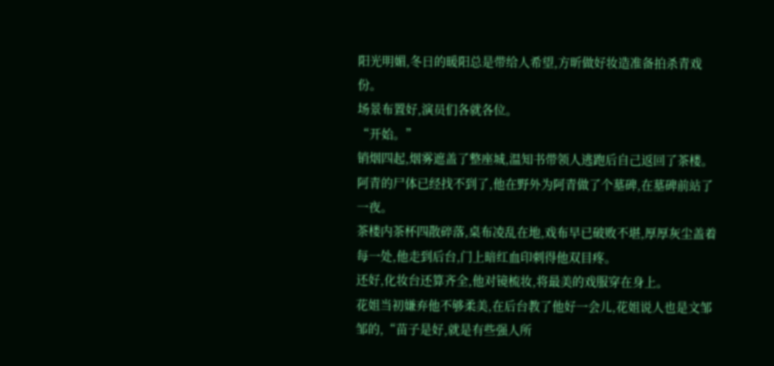阳光明媚,冬日的暖阳总是带给人希望,方昕做好妆造准备拍杀青戏份。
场景布置好,演员们各就各位。
“开始。”
销烟四起,烟雾遮盖了整座城,温知书带领人逃跑后自己返回了茶楼。
阿青的尸体已经找不到了,他在野外为阿青做了个墓碑,在墓碑前站了一夜。
茶楼内茶杯四散碎落,桌布凌乱在地,戏布早已破败不堪,厚厚灰尘盖着每一处,他走到后台,门上暗红血印刺得他双目疼。
还好,化妆台还算齐全,他对镜梳妆,将最美的戏服穿在身上。
花姐当初嫌弃他不够柔美,在后台教了他好一会儿,花姐说人也是文邹邹的,“苗子是好,就是有些强人所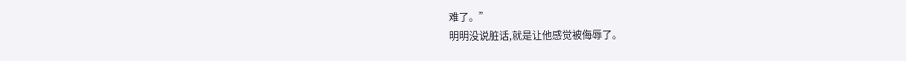难了。”
明明没说脏话,就是让他感觉被侮辱了。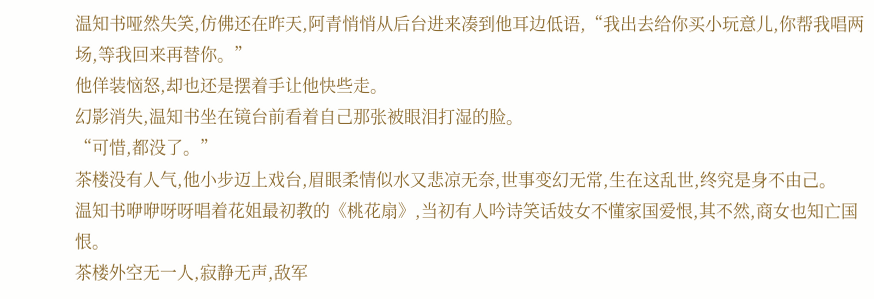温知书哑然失笑,仿佛还在昨天,阿青悄悄从后台进来凑到他耳边低语,“我出去给你买小玩意儿,你帮我唱两场,等我回来再替你。”
他佯装恼怒,却也还是摆着手让他快些走。
幻影消失,温知书坐在镜台前看着自己那张被眼泪打湿的脸。
“可惜,都没了。”
茶楼没有人气,他小步迈上戏台,眉眼柔情似水又悲凉无奈,世事变幻无常,生在这乱世,终究是身不由己。
温知书咿咿呀呀唱着花姐最初教的《桃花扇》,当初有人吟诗笑话妓女不懂家国爱恨,其不然,商女也知亡国恨。
茶楼外空无一人,寂静无声,敌军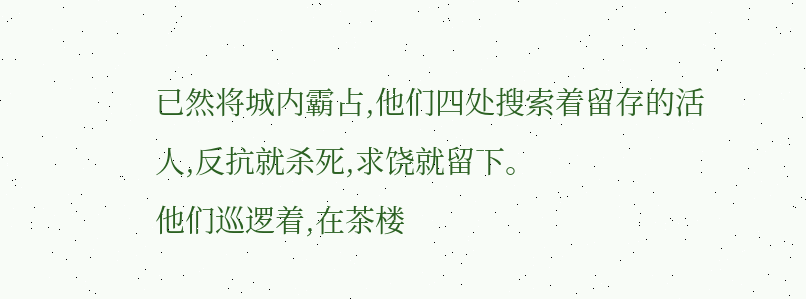已然将城内霸占,他们四处搜索着留存的活人,反抗就杀死,求饶就留下。
他们巡逻着,在茶楼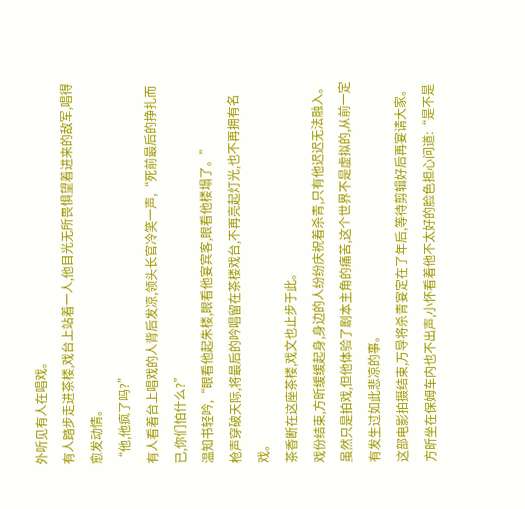外听见有人在唱戏。
有人踏步走进茶楼,戏台上站着一人,他目光无所畏惧望着进来的敌军,唱得愈发动情。
“他,他疯了吗?”
有人看着台上唱戏的人背后发凉,领头长官冷笑一声,“死前最后的挣扎而已,你们怕什么?”
温知书轻吟,“眼看他起朱楼,眼看他宴宾客,眼看他楼塌了。”
枪声穿破天际,将最后的吟唱留在茶楼戏台,不再亮起灯光,也不再拥有名戏。
茶香断在这座茶楼,戏文也止步于此。
戏份结束,方昕缓缓起身,身边的人纷纷庆祝着杀青,只有他迟迟无法融入。
虽然只是拍戏,但他体验了剧本主角的痛苦,这个世界不是虚拟的,从前一定有发生过如此悲凉的事。
这部电影拍摄结束,万导将杀青宴定在了年后,等待剪辑好后再宴请大家。
方昕坐在保姆车内也不出声,小怀看着他不太好的脸色担心问道:“是不是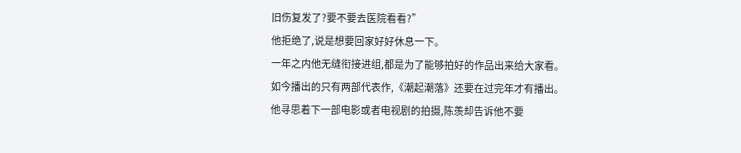旧伤复发了?要不要去医院看看?”
他拒绝了,说是想要回家好好休息一下。
一年之内他无缝衔接进组,都是为了能够拍好的作品出来给大家看。
如今播出的只有两部代表作,《潮起潮落》还要在过完年才有播出。
他寻思着下一部电影或者电视剧的拍摄,陈羡却告诉他不要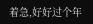着急,好好过个年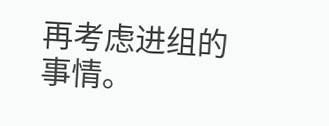再考虑进组的事情。